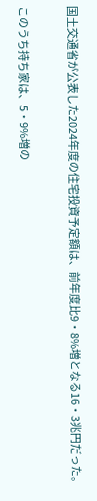国土交通省が公表した2024年度の住宅投資予定額は、前年度比9・8%増となる16・3兆円だった。

このうち持ち家は、5・9%増の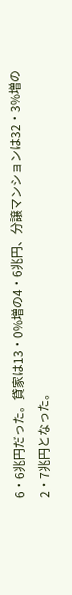6・6兆円だった。貸家は13・0%増の4・6兆円、分譲マンションは32・3%増の2・7兆円となった。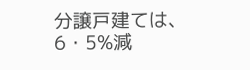分譲戸建ては、6・5%減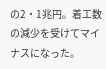の2・1兆円。着工数の減少を受けてマイナスになった。